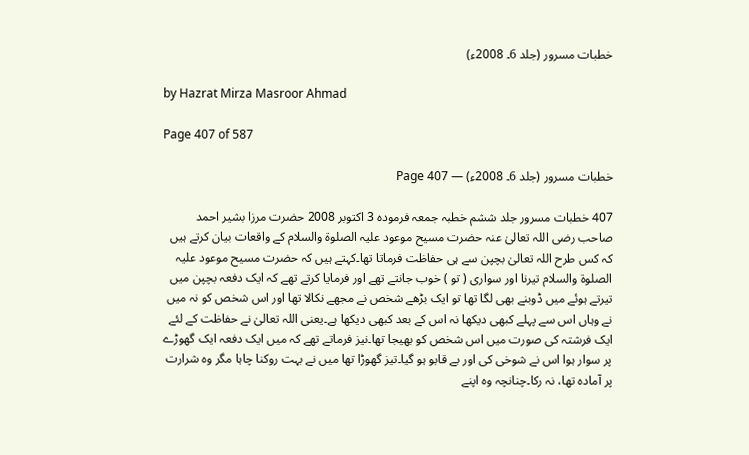خطبات مسرور (جلد 6۔ 2008ء)

by Hazrat Mirza Masroor Ahmad

Page 407 of 587

خطبات مسرور (جلد 6۔ 2008ء) — Page 407

407 خطبات مسرور جلد ششم خطبہ جمعہ فرموده 3 اکتوبر 2008 حضرت مرزا بشیر احمد صاحب رضی اللہ تعالیٰ عنہ حضرت مسیح موعود علیہ الصلوۃ والسلام کے واقعات بیان کرتے ہیں کہ کس طرح اللہ تعالیٰ بچپن سے ہی حفاظت فرماتا تھا۔کہتے ہیں کہ حضرت مسیح موعود علیہ الصلوۃ والسلام تیرنا اور سواری ( تو ) خوب جانتے تھے اور فرمایا کرتے تھے کہ ایک دفعہ بچپن میں تیرتے ہوئے میں ڈوبنے بھی لگا تھا تو ایک بڑھے شخص نے مجھے نکالا تھا اور اس شخص کو نہ میں نے وہاں اس سے پہلے کبھی دیکھا نہ اس کے بعد کبھی دیکھا ہے۔یعنی اللہ تعالیٰ نے حفاظت کے لئے ایک فرشتہ کی صورت میں اس شخص کو بھیجا تھا۔نیز فرماتے تھے کہ میں ایک دفعہ ایک گھوڑے پر سوار ہوا اس نے شوخی کی اور بے قابو ہو گیا۔تیز گھوڑا تھا میں نے بہت روکنا چاہا مگر وہ شرارت پر آمادہ تھا، نہ رکا۔چنانچہ وہ اپنے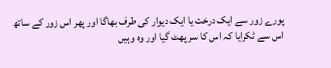پورے زور سے ایک درخت یا ایک دیوار کی طرف بھاگا اور پھر اس زور کے ساتھ اس سے ٹکرایا کہ اس کا سر پھٹ گیا اور وہ وہیں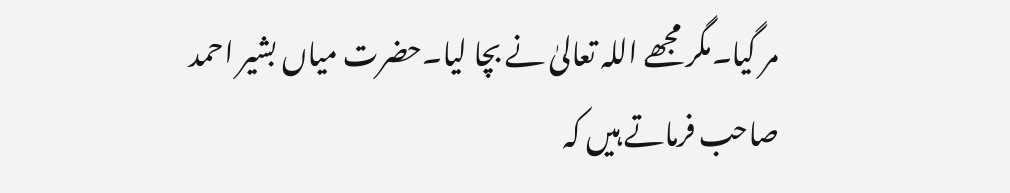مر گیا۔مگر مجھے اللہ تعالیٰ نے بچا لیا۔حضرت میاں بشیر احمد صاحب فرماتے ہیں کہ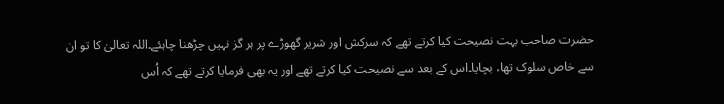حضرت صاحب بہت نصیحت کیا کرتے تھے کہ سرکش اور شریر گھوڑے پر ہر گز نہیں چڑھنا چاہئے۔اللہ تعالیٰ کا تو ان سے خاص سلوک تھا، بچایا۔اس کے بعد سے نصیحت کیا کرتے تھے اور یہ بھی فرمایا کرتے تھے کہ اُس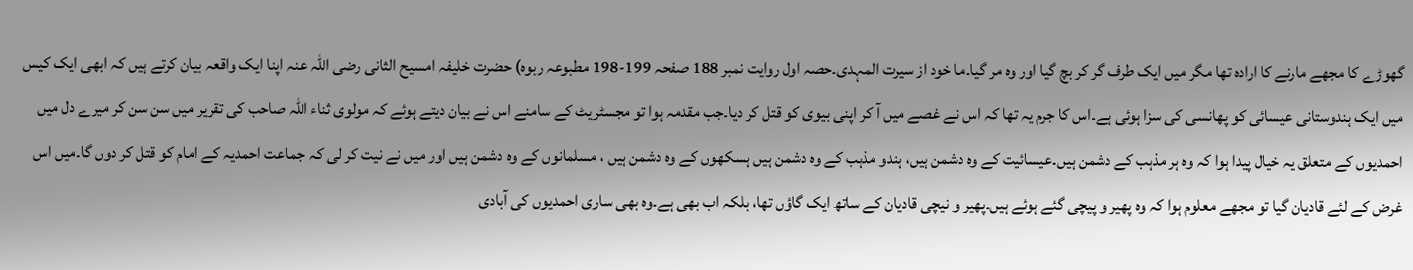گھوڑے کا مجھے مارنے کا ارادہ تھا مگر میں ایک طرف گر کر بچ گیا اور وہ مر گیا۔ما خود از سیرت المہدی۔حصہ اول روایت نمبر 188 صفحہ 199-198 مطبوعہ ربوہ) حضرت خلیفہ امسیح الثانی رضی اللہ عنہ اپنا ایک واقعہ بیان کرتے ہیں کہ ابھی ایک کیس میں ایک ہندوستانی عیسائی کو پھانسی کی سزا ہوئی ہے۔اس کا جرم یہ تھا کہ اس نے غصے میں آ کر اپنی بیوی کو قتل کر دیا۔جب مقدمہ ہوا تو مجسٹریٹ کے سامنے اس نے بیان دیتے ہوئے کہ مولوی ثناء اللہ صاحب کی تقریر میں سن سن کر میرے دل میں احمدیوں کے متعلق یہ خیال پیدا ہوا کہ وہ ہر مذہب کے دشمن ہیں۔عیسائیت کے وہ دشمن ہیں، ہندو مذہب کے وہ دشمن ہیں ہسکھوں کے وہ دشمن ہیں ، مسلمانوں کے وہ دشمن ہیں اور میں نے نیت کر لی کہ جماعت احمدیہ کے امام کو قتل کر دوں گا۔میں اس غرض کے لئے قادیان گیا تو مجھے معلوم ہوا کہ وہ پھیر و پیچی گئے ہوئے ہیں۔پھیر و نیچی قادیان کے ساتھ ایک گاؤں تھا، بلکہ اب بھی ہے۔وہ بھی ساری احمدیوں کی آبادی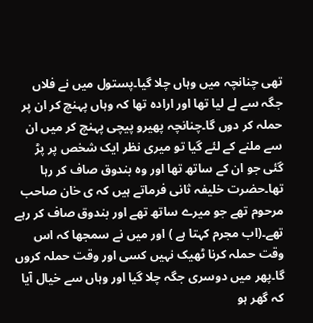تھی چنانچہ میں وہاں چلا گیا۔پستول میں نے فلاں جگہ سے لے لیا تھا اور ارادہ تھا کہ وہاں پہنچ کر ان پر حملہ کر دوں گا۔چنانچہ پھیرو پیچی پہنچ کر میں ان سے ملنے کے لئے گیا تو میری نظر ایک شخص پر پڑ گئی جو ان کے ساتھ تھا اور وہ بندوق صاف کر رہا تھا۔حضرت خلیفہ ثانی فرماتے ہیں کہ ی خان صاحب مرحوم تھے جو میرے ساتھ تھے اور بندوق صاف کر رہے تھے۔(اب مجرم کہتا ہے ) اور میں نے سمجھا کہ اس وقت حملہ کرنا ٹھیک نہیں کسی اور وقت حملہ کروں گا۔پھر میں دوسری جگہ چلا گیا اور وہاں سے خیال آیا کہ گھر ہو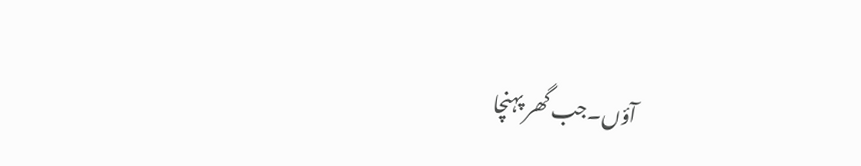آؤں۔جب گھر پہنچا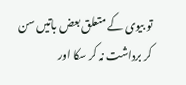تو بیوی کے متعلق بعض باتیں سن کر برداشت نہ کر سکا اور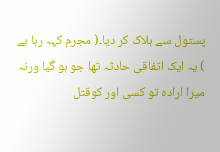پستول سے ہلاک کر دیا۔( مجرم کہہ رہا ہے ) یہ ایک اتفاقی حادثہ تھا جو ہو گیا ورنہ میرا ارادہ تو کسی اور کوقتل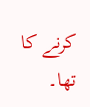کرنے کا تھا۔